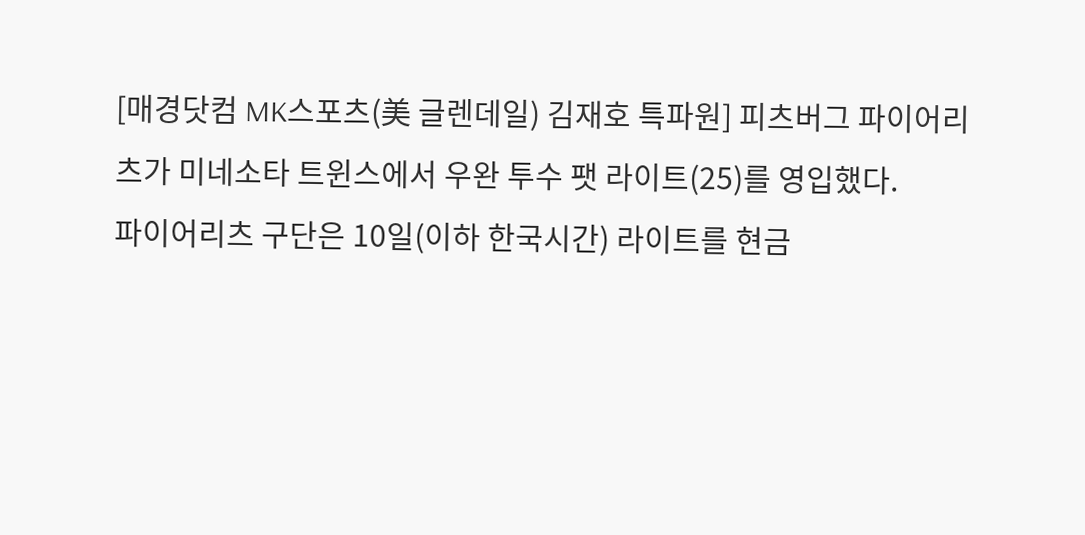[매경닷컴 MK스포츠(美 글렌데일) 김재호 특파원] 피츠버그 파이어리츠가 미네소타 트윈스에서 우완 투수 팻 라이트(25)를 영입했다.
파이어리츠 구단은 10일(이하 한국시간) 라이트를 현금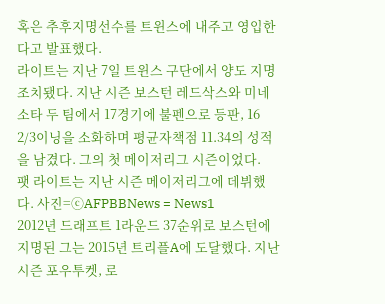혹은 추후지명선수를 트윈스에 내주고 영입한다고 발표했다.
라이트는 지난 7일 트윈스 구단에서 양도 지명 조치됐다. 지난 시즌 보스턴 레드삭스와 미네소타 두 팀에서 17경기에 불펜으로 등판, 16 2/3이닝을 소화하며 평균자책점 11.34의 성적을 남겼다. 그의 첫 메이저리그 시즌이었다.
팻 라이트는 지난 시즌 메이저리그에 데뷔했다. 사진=ⓒAFPBBNews = News1
2012년 드래프트 1라운드 37순위로 보스턴에 지명된 그는 2015년 트리플A에 도달했다. 지난 시즌 포우투켓, 로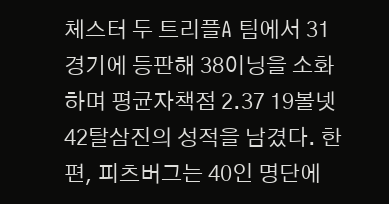체스터 두 트리플A 팀에서 31경기에 등판해 38이닝을 소화하며 평균자책점 2.37 19볼넷 42탈삼진의 성적을 남겼다. 한편, 피츠버그는 40인 명단에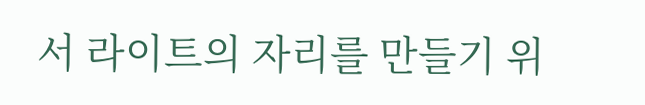서 라이트의 자리를 만들기 위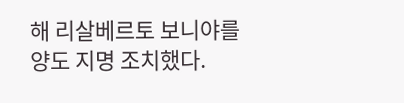해 리살베르토 보니야를 양도 지명 조치했다.